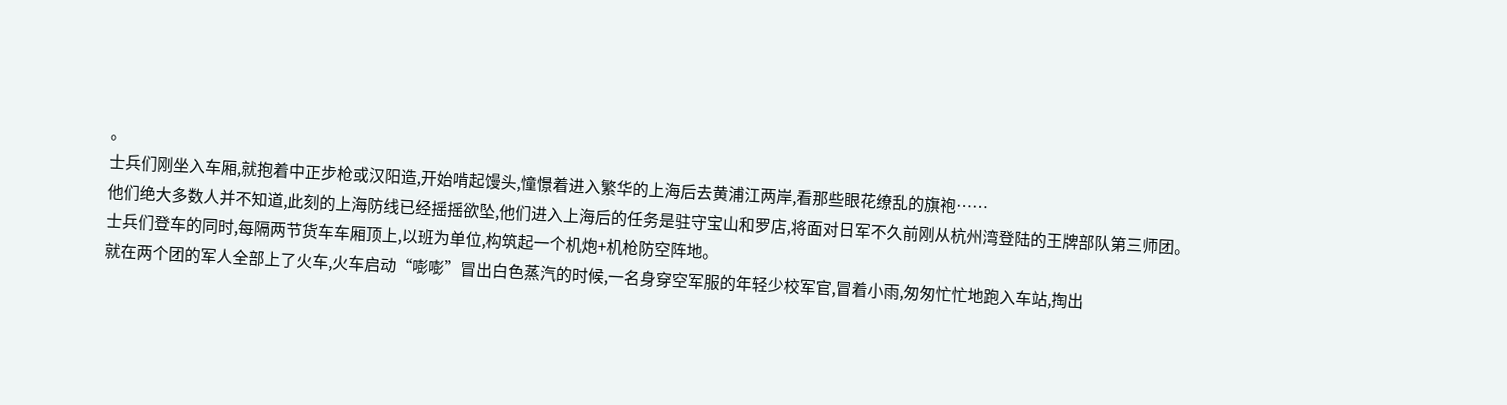。
士兵们刚坐入车厢,就抱着中正步枪或汉阳造,开始啃起馒头,憧憬着进入繁华的上海后去黄浦江两岸,看那些眼花缭乱的旗袍……
他们绝大多数人并不知道,此刻的上海防线已经摇摇欲坠,他们进入上海后的任务是驻守宝山和罗店,将面对日军不久前刚从杭州湾登陆的王牌部队第三师团。
士兵们登车的同时,每隔两节货车车厢顶上,以班为单位,构筑起一个机炮+机枪防空阵地。
就在两个团的军人全部上了火车,火车启动“嘭嘭”冒出白色蒸汽的时候,一名身穿空军服的年轻少校军官,冒着小雨,匆匆忙忙地跑入车站,掏出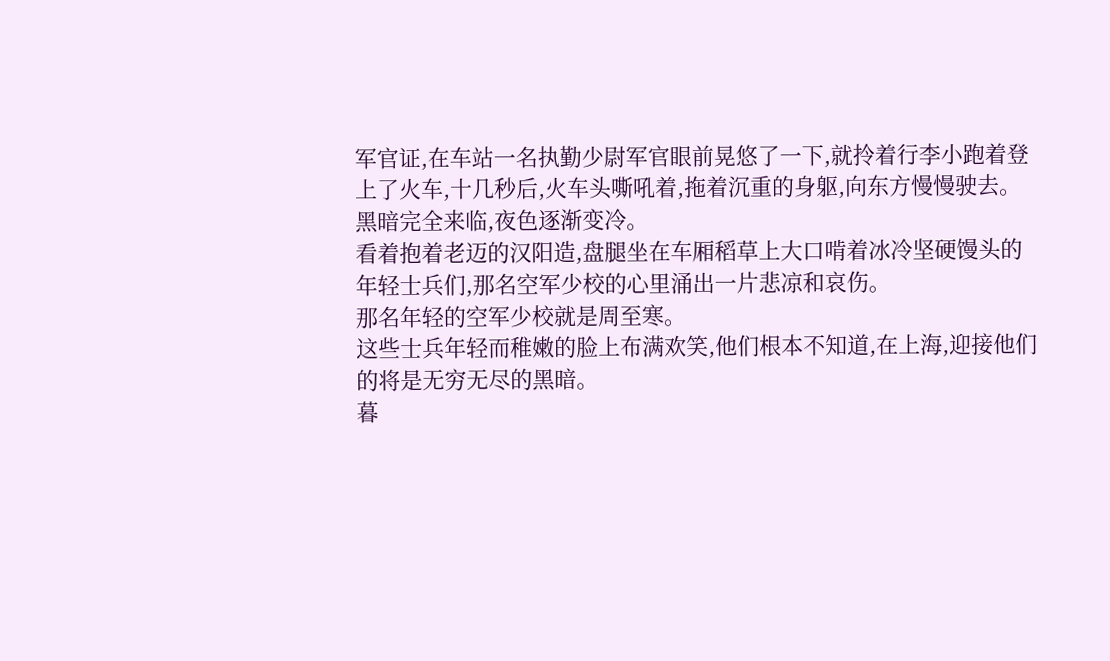军官证,在车站一名执勤少尉军官眼前晃悠了一下,就拎着行李小跑着登上了火车,十几秒后,火车头嘶吼着,拖着沉重的身躯,向东方慢慢驶去。
黑暗完全来临,夜色逐渐变冷。
看着抱着老迈的汉阳造,盘腿坐在车厢稻草上大口啃着冰冷坚硬馒头的年轻士兵们,那名空军少校的心里涌出一片悲凉和哀伤。
那名年轻的空军少校就是周至寒。
这些士兵年轻而稚嫩的脸上布满欢笑,他们根本不知道,在上海,迎接他们的将是无穷无尽的黑暗。
暮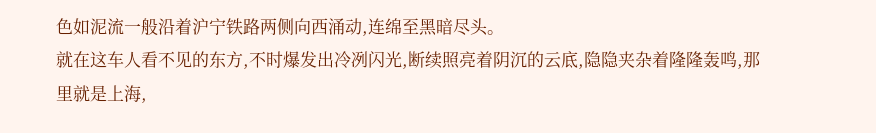色如泥流一般沿着沪宁铁路两侧向西涌动,连绵至黑暗尽头。
就在这车人看不见的东方,不时爆发出冷冽闪光,断续照亮着阴沉的云底,隐隐夹杂着隆隆轰鸣,那里就是上海,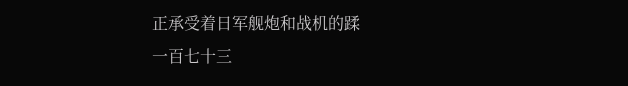正承受着日军舰炮和战机的蹂
一百七十三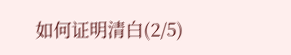如何证明清白(2/5)